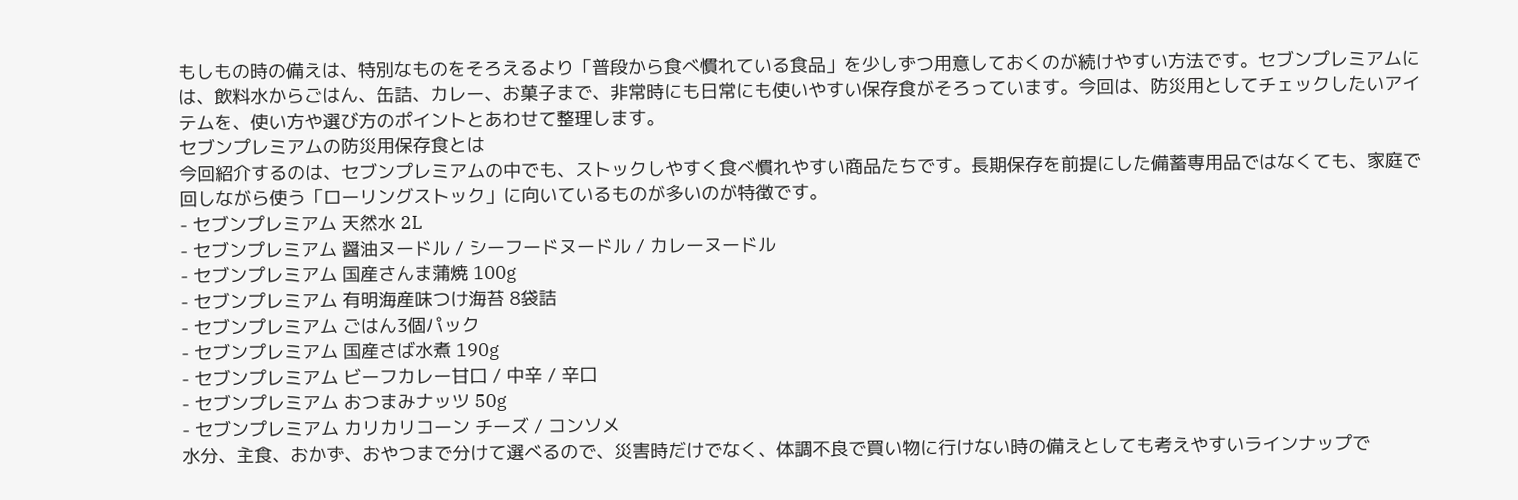もしもの時の備えは、特別なものをそろえるより「普段から食べ慣れている食品」を少しずつ用意しておくのが続けやすい方法です。セブンプレミアムには、飲料水からごはん、缶詰、カレー、お菓子まで、非常時にも日常にも使いやすい保存食がそろっています。今回は、防災用としてチェックしたいアイテムを、使い方や選び方のポイントとあわせて整理します。
セブンプレミアムの防災用保存食とは
今回紹介するのは、セブンプレミアムの中でも、ストックしやすく食べ慣れやすい商品たちです。長期保存を前提にした備蓄専用品ではなくても、家庭で回しながら使う「ローリングストック」に向いているものが多いのが特徴です。
- セブンプレミアム 天然水 2L
- セブンプレミアム 醤油ヌードル / シーフードヌードル / カレーヌードル
- セブンプレミアム 国産さんま蒲焼 100g
- セブンプレミアム 有明海産味つけ海苔 8袋詰
- セブンプレミアム ごはん3個パック
- セブンプレミアム 国産さば水煮 190g
- セブンプレミアム ビーフカレー甘口 / 中辛 / 辛口
- セブンプレミアム おつまみナッツ 50g
- セブンプレミアム カリカリコーン チーズ / コンソメ
水分、主食、おかず、おやつまで分けて選べるので、災害時だけでなく、体調不良で買い物に行けない時の備えとしても考えやすいラインナップで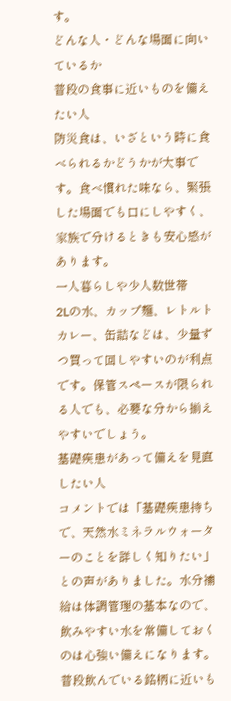す。
どんな人・どんな場面に向いているか
普段の食事に近いものを備えたい人
防災食は、いざという時に食べられるかどうかが大事です。食べ慣れた味なら、緊張した場面でも口にしやすく、家族で分けるときも安心感があります。
一人暮らしや少人数世帯
2Lの水、カップ麺、レトルトカレー、缶詰などは、少量ずつ買って回しやすいのが利点です。保管スペースが限られる人でも、必要な分から揃えやすいでしょう。
基礎疾患があって備えを見直したい人
コメントでは「基礎疾患持ちで、天然水ミネラルウォーターのことを詳しく知りたい」との声がありました。水分補給は体調管理の基本なので、飲みやすい水を常備しておくのは心強い備えになります。普段飲んでいる銘柄に近いも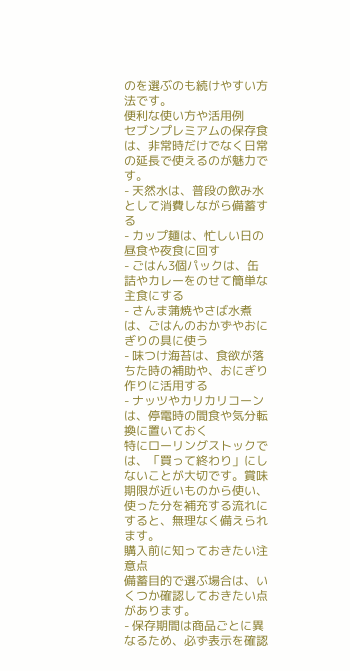のを選ぶのも続けやすい方法です。
便利な使い方や活用例
セブンプレミアムの保存食は、非常時だけでなく日常の延長で使えるのが魅力です。
- 天然水は、普段の飲み水として消費しながら備蓄する
- カップ麺は、忙しい日の昼食や夜食に回す
- ごはん3個パックは、缶詰やカレーをのせて簡単な主食にする
- さんま蒲焼やさば水煮は、ごはんのおかずやおにぎりの具に使う
- 味つけ海苔は、食欲が落ちた時の補助や、おにぎり作りに活用する
- ナッツやカリカリコーンは、停電時の間食や気分転換に置いておく
特にローリングストックでは、「買って終わり」にしないことが大切です。賞味期限が近いものから使い、使った分を補充する流れにすると、無理なく備えられます。
購入前に知っておきたい注意点
備蓄目的で選ぶ場合は、いくつか確認しておきたい点があります。
- 保存期間は商品ごとに異なるため、必ず表示を確認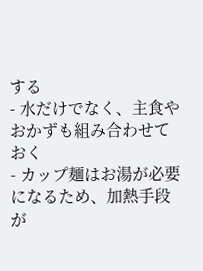する
- 水だけでなく、主食やおかずも組み合わせておく
- カップ麺はお湯が必要になるため、加熱手段が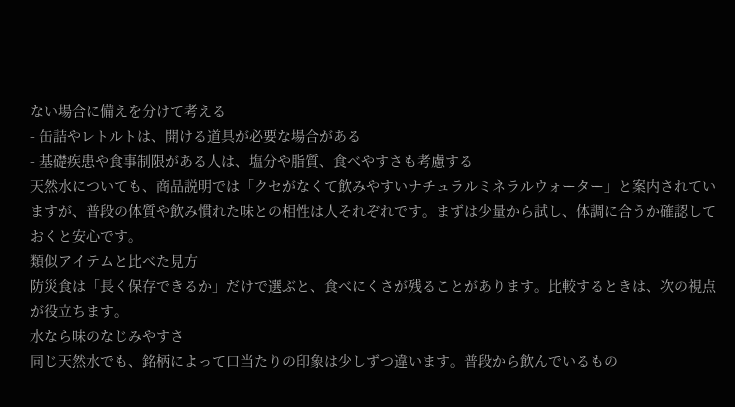ない場合に備えを分けて考える
- 缶詰やレトルトは、開ける道具が必要な場合がある
- 基礎疾患や食事制限がある人は、塩分や脂質、食べやすさも考慮する
天然水についても、商品説明では「クセがなくて飲みやすいナチュラルミネラルウォーター」と案内されていますが、普段の体質や飲み慣れた味との相性は人それぞれです。まずは少量から試し、体調に合うか確認しておくと安心です。
類似アイテムと比べた見方
防災食は「長く保存できるか」だけで選ぶと、食べにくさが残ることがあります。比較するときは、次の視点が役立ちます。
水なら味のなじみやすさ
同じ天然水でも、銘柄によって口当たりの印象は少しずつ違います。普段から飲んでいるもの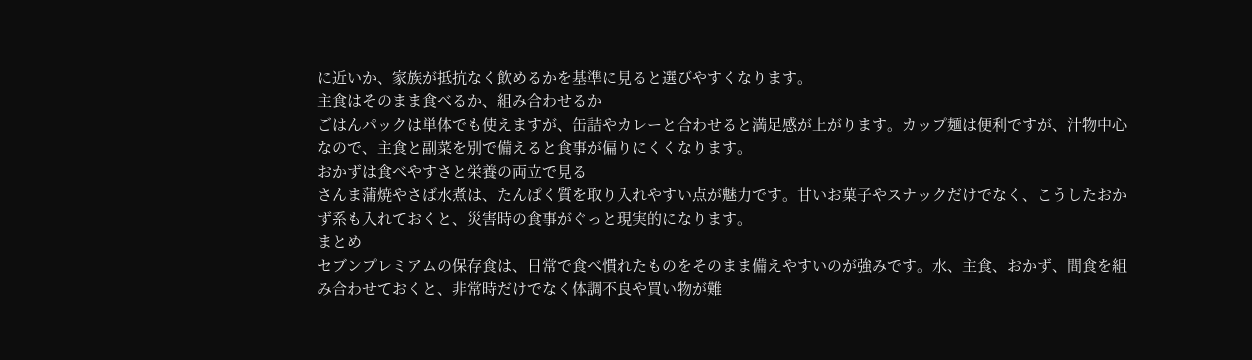に近いか、家族が抵抗なく飲めるかを基準に見ると選びやすくなります。
主食はそのまま食べるか、組み合わせるか
ごはんパックは単体でも使えますが、缶詰やカレーと合わせると満足感が上がります。カップ麺は便利ですが、汁物中心なので、主食と副菜を別で備えると食事が偏りにくくなります。
おかずは食べやすさと栄養の両立で見る
さんま蒲焼やさば水煮は、たんぱく質を取り入れやすい点が魅力です。甘いお菓子やスナックだけでなく、こうしたおかず系も入れておくと、災害時の食事がぐっと現実的になります。
まとめ
セブンプレミアムの保存食は、日常で食べ慣れたものをそのまま備えやすいのが強みです。水、主食、おかず、間食を組み合わせておくと、非常時だけでなく体調不良や買い物が難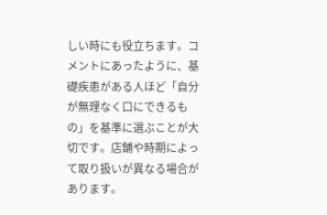しい時にも役立ちます。コメントにあったように、基礎疾患がある人ほど「自分が無理なく口にできるもの」を基準に選ぶことが大切です。店舗や時期によって取り扱いが異なる場合があります。